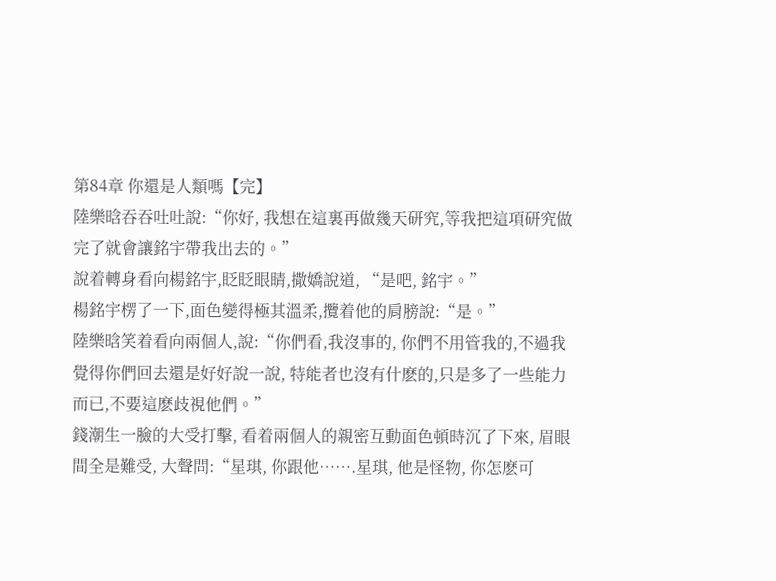第84章 你還是人類嗎【完】
陸樂晗吞吞吐吐說:“你好, 我想在這裏再做幾天研究,等我把這項研究做完了就會讓銘宇帶我出去的。”
說着轉身看向楊銘宇,眨眨眼睛,撒嬌說道, “是吧, 銘宇。”
楊銘宇楞了一下,面色變得極其溫柔,攬着他的肩膀說:“是。”
陸樂晗笑着看向兩個人,說:“你們看,我沒事的, 你們不用管我的,不過我覺得你們回去還是好好說一說, 特能者也沒有什麽的,只是多了一些能力而已,不要這麽歧視他們。”
錢潮生一臉的大受打擊, 看着兩個人的親密互動面色頓時沉了下來, 眉眼間全是難受, 大聲問:“星琪, 你跟他…….星琪, 他是怪物, 你怎麽可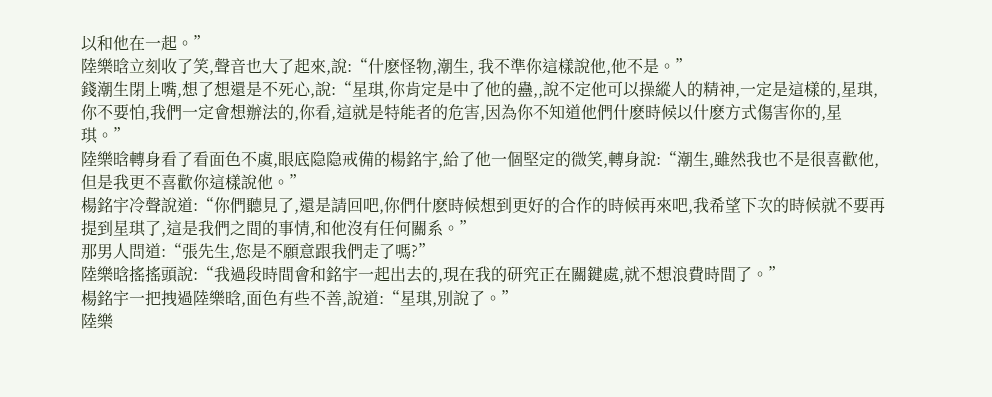以和他在一起。”
陸樂晗立刻收了笑,聲音也大了起來,說:“什麽怪物,潮生, 我不準你這樣說他,他不是。”
錢潮生閉上嘴,想了想還是不死心,說:“星琪,你肯定是中了他的蠱,,說不定他可以操縱人的精神,一定是這樣的,星琪,你不要怕,我們一定會想辦法的,你看,這就是特能者的危害,因為你不知道他們什麽時候以什麽方式傷害你的,星琪。”
陸樂晗轉身看了看面色不虞,眼底隐隐戒備的楊銘宇,給了他一個堅定的微笑,轉身說:“潮生,雖然我也不是很喜歡他,但是我更不喜歡你這樣說他。”
楊銘宇冷聲說道:“你們聽見了,還是請回吧,你們什麽時候想到更好的合作的時候再來吧,我希望下次的時候就不要再提到星琪了,這是我們之間的事情,和他沒有任何關系。”
那男人問道:“張先生,您是不願意跟我們走了嗎?”
陸樂晗搖搖頭說:“我過段時間會和銘宇一起出去的,現在我的研究正在關鍵處,就不想浪費時間了。”
楊銘宇一把拽過陸樂晗,面色有些不善,說道:“星琪,別說了。”
陸樂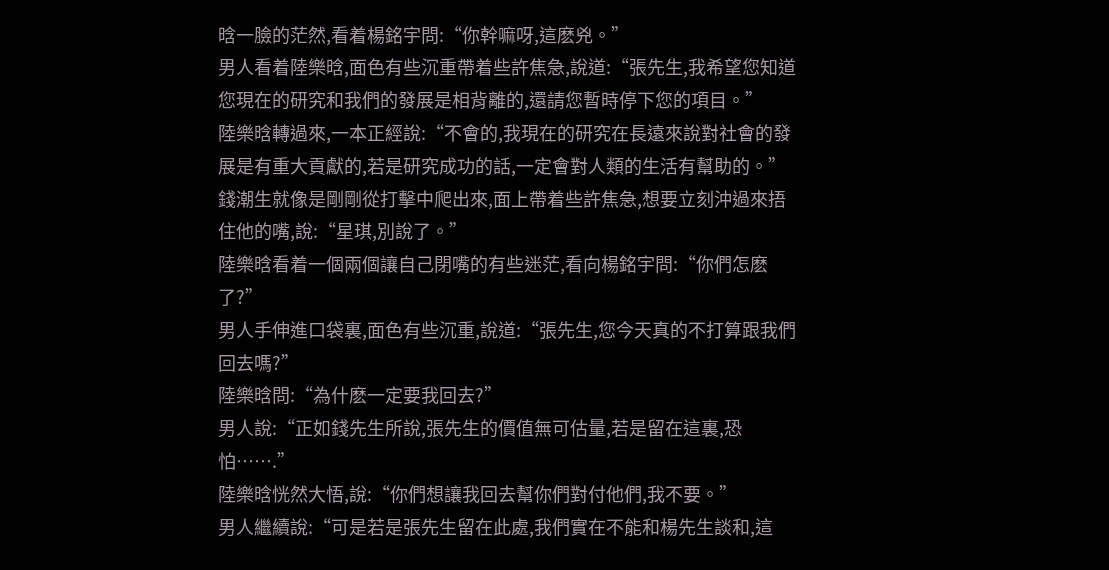晗一臉的茫然,看着楊銘宇問:“你幹嘛呀,這麽兇。”
男人看着陸樂晗,面色有些沉重帶着些許焦急,說道:“張先生,我希望您知道您現在的研究和我們的發展是相背離的,還請您暫時停下您的項目。”
陸樂晗轉過來,一本正經說:“不會的,我現在的研究在長遠來說對社會的發展是有重大貢獻的,若是研究成功的話,一定會對人類的生活有幫助的。”
錢潮生就像是剛剛從打擊中爬出來,面上帶着些許焦急,想要立刻沖過來捂住他的嘴,說:“星琪,別說了。”
陸樂晗看着一個兩個讓自己閉嘴的有些迷茫,看向楊銘宇問:“你們怎麽了?”
男人手伸進口袋裏,面色有些沉重,說道:“張先生,您今天真的不打算跟我們回去嗎?”
陸樂晗問:“為什麽一定要我回去?”
男人說:“正如錢先生所說,張先生的價值無可估量,若是留在這裏,恐怕…….”
陸樂晗恍然大悟,說:“你們想讓我回去幫你們對付他們,我不要。”
男人繼續說:“可是若是張先生留在此處,我們實在不能和楊先生談和,這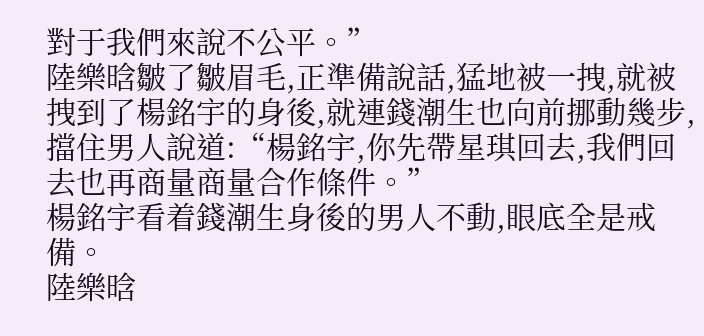對于我們來說不公平。”
陸樂晗皺了皺眉毛,正準備說話,猛地被一拽,就被拽到了楊銘宇的身後,就連錢潮生也向前挪動幾步,擋住男人說道:“楊銘宇,你先帶星琪回去,我們回去也再商量商量合作條件。”
楊銘宇看着錢潮生身後的男人不動,眼底全是戒備。
陸樂晗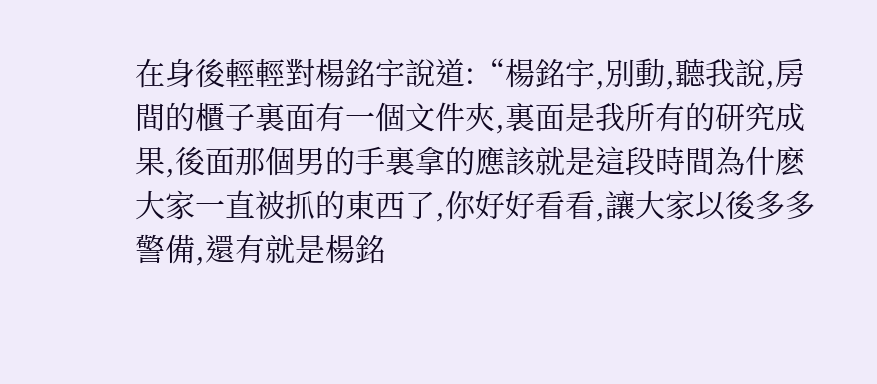在身後輕輕對楊銘宇說道:“楊銘宇,別動,聽我說,房間的櫃子裏面有一個文件夾,裏面是我所有的研究成果,後面那個男的手裏拿的應該就是這段時間為什麽大家一直被抓的東西了,你好好看看,讓大家以後多多警備,還有就是楊銘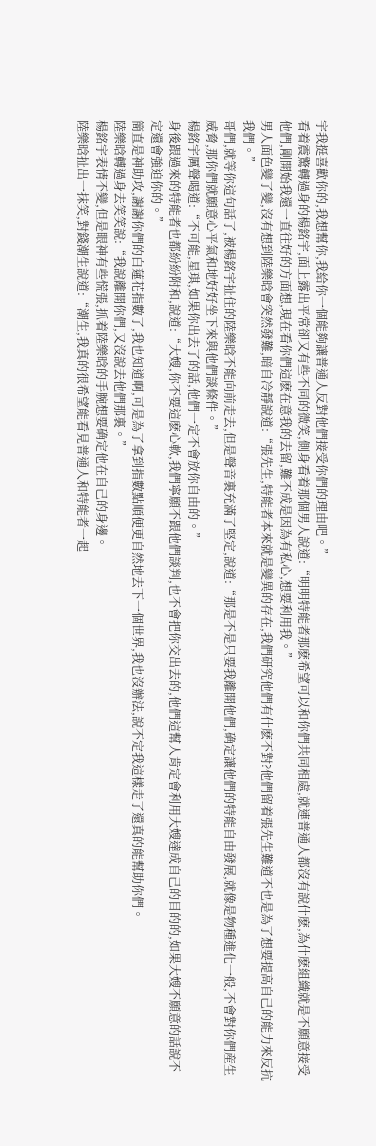宇我挺喜歡你的,我想幫你,我給你一個能夠讓普通人反對他們接受你們的理由吧。”
看着震驚轉過身的楊銘宇,面上露出平常卻又有些不同的微笑,側身看着那個男人說道:“明明特能者那麽希望可以和你們共同相處,就連普通人都沒有說什麽,為什麽組織就是不願意接受他們,剛開始我還一直往好的方面想,現在看你們這麽在意我的去留,難不成是因為有私心,想要利用我。”
男人面色變了變,沒有想到陸樂晗會突然發難,暗自冷靜說道:“張先生,特能者本來就是變異的存在,我們研究他們有什麽不對?他們留着張先生難道不也是為了想要提高自己的能力來反抗我們。”
哥們,就等你這句話了,被楊銘宇扯住的陸樂晗不能向前走去,但是聲音裏充滿了堅定,說道:“那是不是只要我離開他們,确定讓他們的特能自由發展,就像是物種進化一般,不會對你們産生威脅,那你們就願意心平氣和地好好坐下來與他們談條件。”
楊銘宇厲聲喝道:“不可能,星琪,如果你出去了的話,他們一定不會放你自由的。”
身後跟過來的特能者也都紛紛附和,說道:“大嫂,你不要這麽心軟,我們寧願不跟他們談判,也不會把你交出去的,他們這幫人肯定會利用大嫂達成自己的目的的,如果大嫂不願意的話說不定還會強迫你的。”
簡直是神助攻,謝謝你們的白蓮花指數了,我也知道啊,可是為了拿到指數點順便更自然地去下一個世界,我也沒辦法,說不定我這樣走了還真的能幫助你們。
陸樂晗轉過身去笑笑說:“我說離開你們,又沒說去他們那裏。”
楊銘宇表情不變,但是眼神有些慌張,抓着陸樂晗的手腕想要确定他在自己的身邊。
陸樂晗扯出一抹笑,對錢潮生說道:“潮生,我真的很希望能看見普通人和特能者一起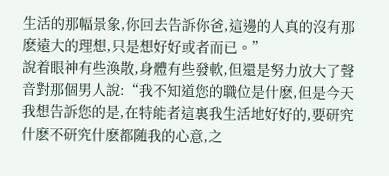生活的那幅景象,你回去告訴你爸,這邊的人真的沒有那麽遠大的理想,只是想好好或者而已。”
說着眼神有些渙散,身體有些發軟,但還是努力放大了聲音對那個男人說:“我不知道您的職位是什麽,但是今天我想告訴您的是,在特能者這裏我生活地好好的,要研究什麽不研究什麽都随我的心意,之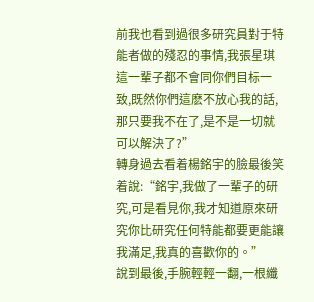前我也看到過很多研究員對于特能者做的殘忍的事情,我張星琪這一輩子都不會同你們目标一致,既然你們這麽不放心我的話,那只要我不在了,是不是一切就可以解決了?”
轉身過去看着楊銘宇的臉最後笑着說:“銘宇,我做了一輩子的研究,可是看見你,我才知道原來研究你比研究任何特能都要更能讓我滿足,我真的喜歡你的。”
說到最後,手腕輕輕一翻,一根纖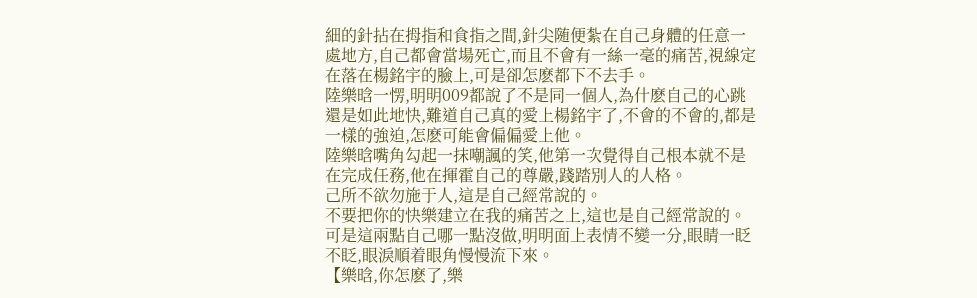細的針拈在拇指和食指之間,針尖随便紮在自己身體的任意一處地方,自己都會當場死亡,而且不會有一絲一毫的痛苦,視線定在落在楊銘宇的臉上,可是卻怎麽都下不去手。
陸樂晗一愣,明明009都說了不是同一個人,為什麽自己的心跳還是如此地快,難道自己真的愛上楊銘宇了,不會的不會的,都是一樣的強迫,怎麽可能會偏偏愛上他。
陸樂晗嘴角勾起一抹嘲諷的笑,他第一次覺得自己根本就不是在完成任務,他在揮霍自己的尊嚴,踐踏別人的人格。
己所不欲勿施于人,這是自己經常說的。
不要把你的快樂建立在我的痛苦之上,這也是自己經常說的。
可是這兩點自己哪一點沒做,明明面上表情不變一分,眼睛一眨不眨,眼淚順着眼角慢慢流下來。
【樂晗,你怎麽了,樂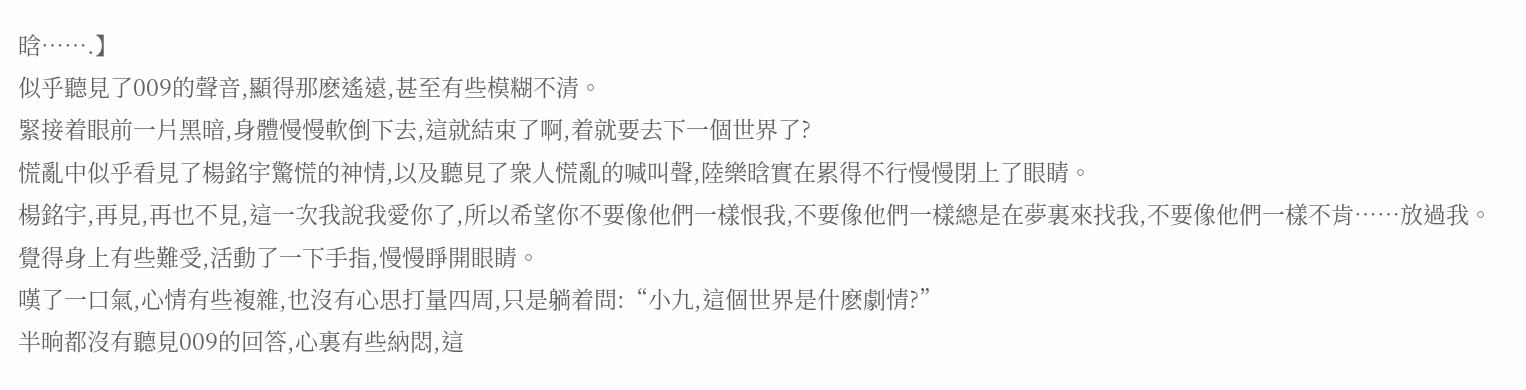晗…….】
似乎聽見了009的聲音,顯得那麽遙遠,甚至有些模糊不清。
緊接着眼前一片黑暗,身體慢慢軟倒下去,這就結束了啊,着就要去下一個世界了?
慌亂中似乎看見了楊銘宇驚慌的神情,以及聽見了衆人慌亂的喊叫聲,陸樂晗實在累得不行慢慢閉上了眼睛。
楊銘宇,再見,再也不見,這一次我說我愛你了,所以希望你不要像他們一樣恨我,不要像他們一樣總是在夢裏來找我,不要像他們一樣不肯……放過我。
覺得身上有些難受,活動了一下手指,慢慢睜開眼睛。
嘆了一口氣,心情有些複雜,也沒有心思打量四周,只是躺着問:“小九,這個世界是什麽劇情?”
半晌都沒有聽見009的回答,心裏有些納悶,這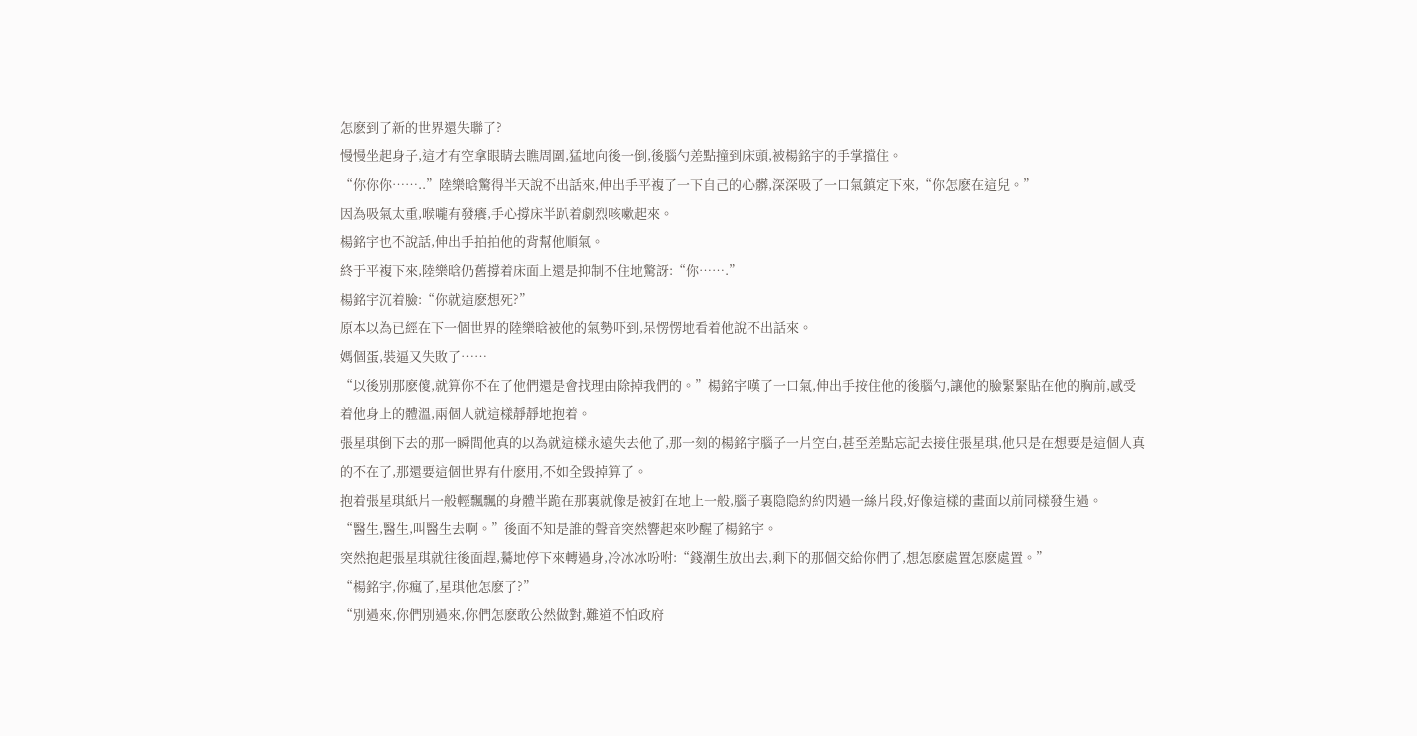怎麽到了新的世界還失聯了?
慢慢坐起身子,這才有空拿眼睛去瞧周圍,猛地向後一倒,後腦勺差點撞到床頭,被楊銘宇的手掌擋住。
“你你你……..”陸樂晗驚得半天說不出話來,伸出手平複了一下自己的心髒,深深吸了一口氣鎮定下來,“你怎麽在這兒。”
因為吸氣太重,喉嚨有發癢,手心撐床半趴着劇烈咳嗽起來。
楊銘宇也不說話,伸出手拍拍他的背幫他順氣。
終于平複下來,陸樂晗仍舊撐着床面上還是抑制不住地驚訝:“你…….”
楊銘宇沉着臉:“你就這麽想死?”
原本以為已經在下一個世界的陸樂晗被他的氣勢吓到,呆愣愣地看着他說不出話來。
媽個蛋,裝逼又失敗了……
“以後別那麽傻,就算你不在了他們還是會找理由除掉我們的。”楊銘宇嘆了一口氣,伸出手按住他的後腦勺,讓他的臉緊緊貼在他的胸前,感受着他身上的體溫,兩個人就這樣靜靜地抱着。
張星琪倒下去的那一瞬間他真的以為就這樣永遠失去他了,那一刻的楊銘宇腦子一片空白,甚至差點忘記去接住張星琪,他只是在想要是這個人真的不在了,那還要這個世界有什麽用,不如全毀掉算了。
抱着張星琪紙片一般輕飄飄的身體半跪在那裏就像是被釘在地上一般,腦子裏隐隐約約閃過一絲片段,好像這樣的畫面以前同樣發生過。
“醫生,醫生,叫醫生去啊。”後面不知是誰的聲音突然響起來吵醒了楊銘宇。
突然抱起張星琪就往後面趕,驀地停下來轉過身,冷冰冰吩咐:“錢潮生放出去,剩下的那個交給你們了,想怎麽處置怎麽處置。”
“楊銘宇,你瘋了,星琪他怎麽了?”
“別過來,你們別過來,你們怎麽敢公然做對,難道不怕政府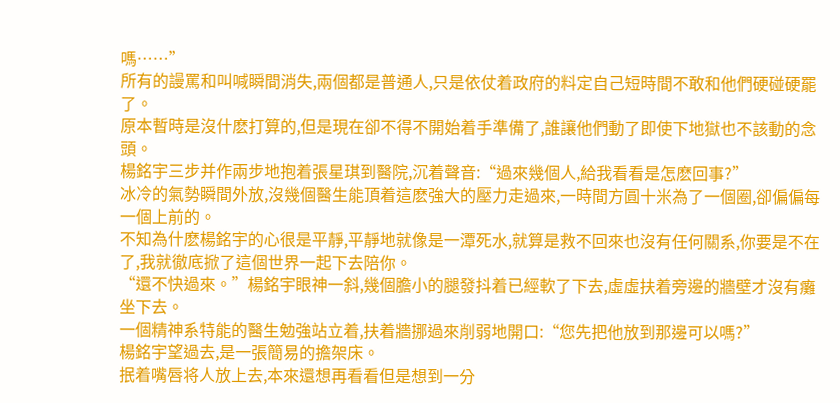嗎……”
所有的謾罵和叫喊瞬間消失,兩個都是普通人,只是依仗着政府的料定自己短時間不敢和他們硬碰硬罷了。
原本暫時是沒什麽打算的,但是現在卻不得不開始着手準備了,誰讓他們動了即使下地獄也不該動的念頭。
楊銘宇三步并作兩步地抱着張星琪到醫院,沉着聲音:“過來幾個人,給我看看是怎麽回事?”
冰冷的氣勢瞬間外放,沒幾個醫生能頂着這麽強大的壓力走過來,一時間方圓十米為了一個圈,卻偏偏每一個上前的。
不知為什麽楊銘宇的心很是平靜,平靜地就像是一潭死水,就算是救不回來也沒有任何關系,你要是不在了,我就徹底掀了這個世界一起下去陪你。
“還不快過來。”楊銘宇眼神一斜,幾個膽小的腿發抖着已經軟了下去,虛虛扶着旁邊的牆壁才沒有癱坐下去。
一個精神系特能的醫生勉強站立着,扶着牆挪過來削弱地開口:“您先把他放到那邊可以嗎?”
楊銘宇望過去,是一張簡易的擔架床。
抿着嘴唇将人放上去,本來還想再看看但是想到一分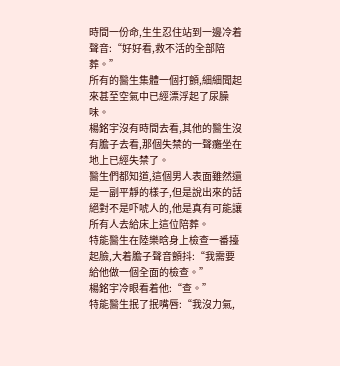時間一份命,生生忍住站到一邊冷着聲音:“好好看,救不活的全部陪葬。”
所有的醫生集體一個打顫,細細聞起來甚至空氣中已經漂浮起了尿臊味。
楊銘宇沒有時間去看,其他的醫生沒有膽子去看,那個失禁的一聲癱坐在地上已經失禁了。
醫生們都知道,這個男人表面雖然還是一副平靜的樣子,但是說出來的話絕對不是吓唬人的,他是真有可能讓所有人去給床上這位陪葬。
特能醫生在陸樂晗身上檢查一番擡起臉,大着膽子聲音顫抖:“我需要給他做一個全面的檢查。”
楊銘宇冷眼看着他:“查。”
特能醫生抿了抿嘴唇:“我沒力氣,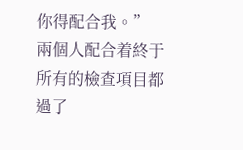你得配合我。”
兩個人配合着終于所有的檢查項目都過了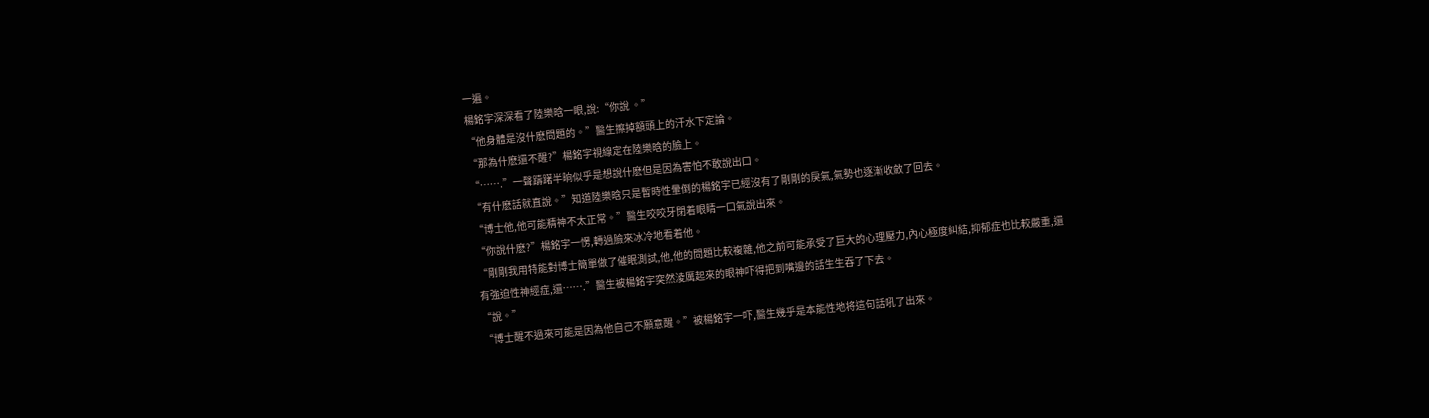一遍。
楊銘宇深深看了陸樂晗一眼,說:“你說 。”
“他身體是沒什麽問題的。”醫生擦掉額頭上的汗水下定論。
“那為什麽還不醒?”楊銘宇視線定在陸樂晗的臉上。
“…….”一聲躊躇半晌似乎是想說什麽但是因為害怕不敢說出口。
“有什麽話就直說。”知道陸樂晗只是暫時性暈倒的楊銘宇已經沒有了剛剛的戾氣,氣勢也逐漸收斂了回去。
“博士他,他可能精神不太正常。”醫生咬咬牙閉着眼睛一口氣說出來。
“你說什麽?”楊銘宇一愣,轉過臉來冰冷地看着他。
“剛剛我用特能對博士簡單做了催眠測試,他,他的問題比較複雜,他之前可能承受了巨大的心理壓力,內心極度糾結,抑郁症也比較嚴重,還有強迫性神經症,還…….”醫生被楊銘宇突然淩厲起來的眼神吓得把到嘴邊的話生生吞了下去。
“說。”
“博士醒不過來可能是因為他自己不願意醒。”被楊銘宇一吓,醫生幾乎是本能性地将這句話吼了出來。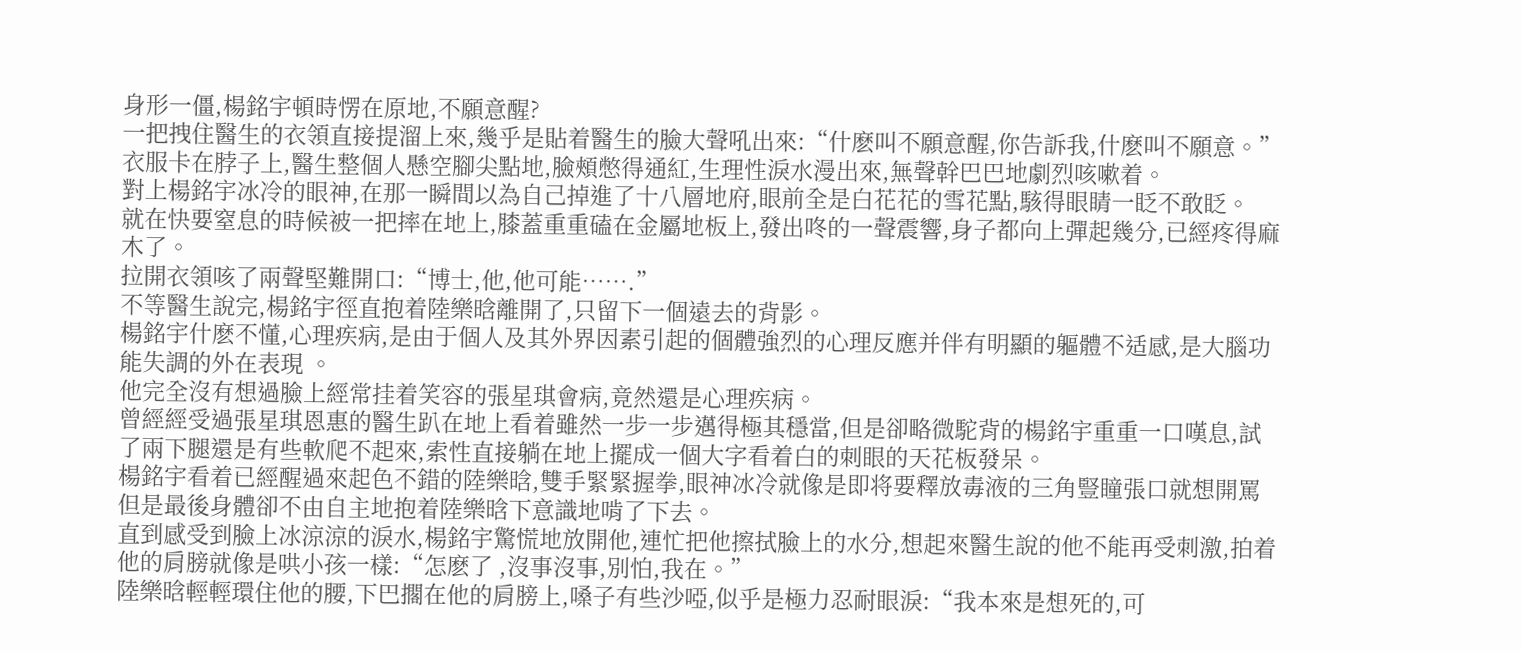身形一僵,楊銘宇頓時愣在原地,不願意醒?
一把拽住醫生的衣領直接提溜上來,幾乎是貼着醫生的臉大聲吼出來:“什麽叫不願意醒,你告訴我,什麽叫不願意。”
衣服卡在脖子上,醫生整個人懸空腳尖點地,臉頰憋得通紅,生理性淚水漫出來,無聲幹巴巴地劇烈咳嗽着。
對上楊銘宇冰冷的眼神,在那一瞬間以為自己掉進了十八層地府,眼前全是白花花的雪花點,駭得眼睛一眨不敢眨。
就在快要窒息的時候被一把摔在地上,膝蓋重重磕在金屬地板上,發出咚的一聲震響,身子都向上彈起幾分,已經疼得麻木了。
拉開衣領咳了兩聲堅難開口:“博士,他,他可能…….”
不等醫生說完,楊銘宇徑直抱着陸樂晗離開了,只留下一個遠去的背影。
楊銘宇什麽不懂,心理疾病,是由于個人及其外界因素引起的個體強烈的心理反應并伴有明顯的軀體不适感,是大腦功能失調的外在表現 。
他完全沒有想過臉上經常挂着笑容的張星琪會病,竟然還是心理疾病。
曾經經受過張星琪恩惠的醫生趴在地上看着雖然一步一步邁得極其穩當,但是卻略微駝背的楊銘宇重重一口嘆息,試了兩下腿還是有些軟爬不起來,索性直接躺在地上擺成一個大字看着白的刺眼的天花板發呆。
楊銘宇看着已經醒過來起色不錯的陸樂晗,雙手緊緊握拳,眼神冰冷就像是即将要釋放毒液的三角豎瞳張口就想開罵但是最後身體卻不由自主地抱着陸樂晗下意識地啃了下去。
直到感受到臉上冰涼涼的淚水,楊銘宇驚慌地放開他,連忙把他擦拭臉上的水分,想起來醫生說的他不能再受刺激,拍着他的肩膀就像是哄小孩一樣:“怎麽了 ,沒事沒事,別怕,我在。”
陸樂晗輕輕環住他的腰,下巴擱在他的肩膀上,嗓子有些沙啞,似乎是極力忍耐眼淚:“我本來是想死的,可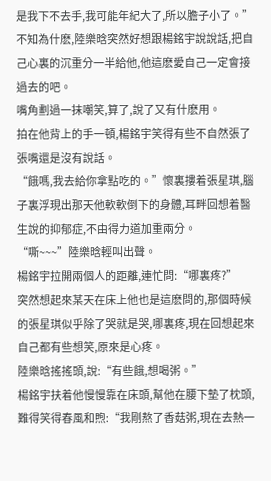是我下不去手,我可能年紀大了,所以膽子小了。”
不知為什麽,陸樂晗突然好想跟楊銘宇說說話,把自己心裏的沉重分一半給他,他這麽愛自己一定會接過去的吧。
嘴角劃過一抹嘲笑,算了,說了又有什麽用。
拍在他背上的手一頓,楊銘宇笑得有些不自然張了張嘴還是沒有說話。
“餓嗎,我去給你拿點吃的。”懷裏摟着張星琪,腦子裏浮現出那天他軟軟倒下的身體,耳畔回想着醫生說的抑郁症,不由得力道加重兩分。
“嘶~~~”陸樂晗輕叫出聲。
楊銘宇拉開兩個人的距離,連忙問:“哪裏疼?”
突然想起來某天在床上他也是這麽問的,那個時候的張星琪似乎除了哭就是哭,哪裏疼,現在回想起來自己都有些想笑,原來是心疼。
陸樂晗搖搖頭,說:“有些餓,想喝粥。”
楊銘宇扶着他慢慢靠在床頭,幫他在腰下墊了枕頭,難得笑得春風和煦:“我剛熬了香菇粥,現在去熱一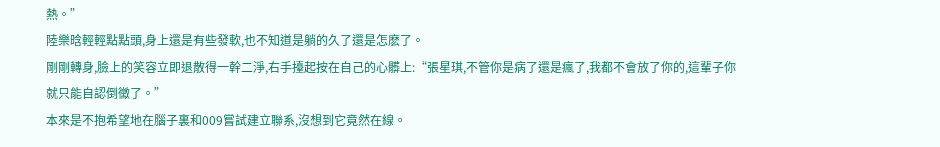熱。”
陸樂晗輕輕點點頭,身上還是有些發軟,也不知道是躺的久了還是怎麽了。
剛剛轉身,臉上的笑容立即退散得一幹二淨,右手擡起按在自己的心髒上:“張星琪,不管你是病了還是瘋了,我都不會放了你的,這輩子你就只能自認倒黴了。”
本來是不抱希望地在腦子裏和009嘗試建立聯系,沒想到它竟然在線。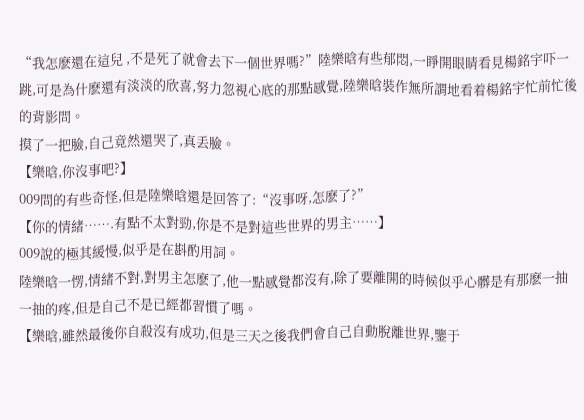“我怎麽還在這兒 ,不是死了就會去下一個世界嗎?”陸樂晗有些郁悶,一睜開眼睛看見楊銘宇吓一跳,可是為什麽還有淡淡的欣喜,努力忽視心底的那點感覺,陸樂晗裝作無所謂地看着楊銘宇忙前忙後的背影問。
摸了一把臉,自己竟然還哭了,真丢臉。
【樂晗,你沒事吧?】
009問的有些奇怪,但是陸樂晗還是回答了:“沒事呀,怎麽了?”
【你的情緒…….有點不太對勁,你是不是對這些世界的男主……】
009說的極其緩慢,似乎是在斟酌用詞。
陸樂晗一愣,情緒不對,對男主怎麽了,他一點感覺都沒有,除了要離開的時候似乎心髒是有那麽一抽一抽的疼,但是自己不是已經都習慣了嗎。
【樂晗,雖然最後你自殺沒有成功,但是三天之後我們會自己自動脫離世界,鑒于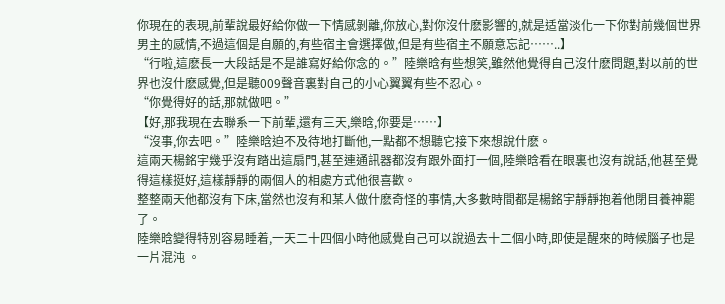你現在的表現,前輩說最好給你做一下情感剝離,你放心,對你沒什麽影響的,就是适當淡化一下你對前幾個世界男主的感情,不過這個是自願的,有些宿主會選擇做,但是有些宿主不願意忘記……..】
“行啦,這麽長一大段話是不是誰寫好給你念的。”陸樂晗有些想笑,雖然他覺得自己沒什麽問題,對以前的世界也沒什麽感覺,但是聽009聲音裏對自己的小心翼翼有些不忍心。
“你覺得好的話,那就做吧。”
【好,那我現在去聯系一下前輩,還有三天,樂晗,你要是……】
“沒事,你去吧。”陸樂晗迫不及待地打斷他,一點都不想聽它接下來想說什麽。
這兩天楊銘宇幾乎沒有踏出這扇門,甚至連通訊器都沒有跟外面打一個,陸樂晗看在眼裏也沒有說話,他甚至覺得這樣挺好,這樣靜靜的兩個人的相處方式他很喜歡。
整整兩天他都沒有下床,當然也沒有和某人做什麽奇怪的事情,大多數時間都是楊銘宇靜靜抱着他閉目養神罷了。
陸樂晗變得特別容易睡着,一天二十四個小時他感覺自己可以說過去十二個小時,即使是醒來的時候腦子也是一片混沌 。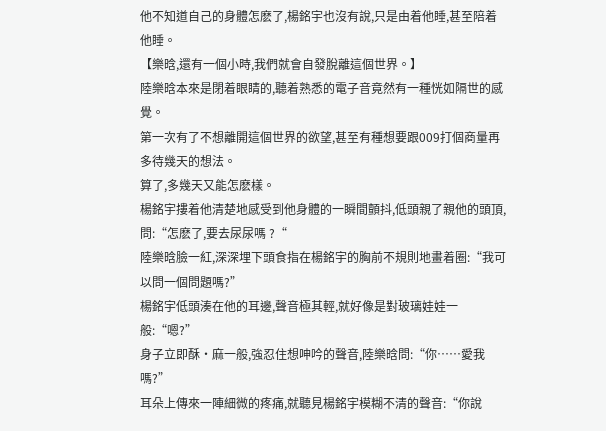他不知道自己的身體怎麽了,楊銘宇也沒有說,只是由着他睡,甚至陪着他睡。
【樂晗,還有一個小時,我們就會自發脫離這個世界。】
陸樂晗本來是閉着眼睛的,聽着熟悉的電子音竟然有一種恍如隔世的感覺。
第一次有了不想離開這個世界的欲望,甚至有種想要跟009打個商量再多待幾天的想法。
算了,多幾天又能怎麽樣。
楊銘宇摟着他清楚地感受到他身體的一瞬間顫抖,低頭親了親他的頭頂,問:“怎麽了,要去尿尿嗎 ?“
陸樂晗臉一紅,深深埋下頭食指在楊銘宇的胸前不規則地畫着圈:“我可以問一個問題嗎?”
楊銘宇低頭湊在他的耳邊,聲音極其輕,就好像是對玻璃娃娃一般:“嗯?”
身子立即酥·麻一般,強忍住想呻吟的聲音,陸樂晗問:“你……愛我嗎?”
耳朵上傳來一陣細微的疼痛,就聽見楊銘宇模糊不清的聲音:“你說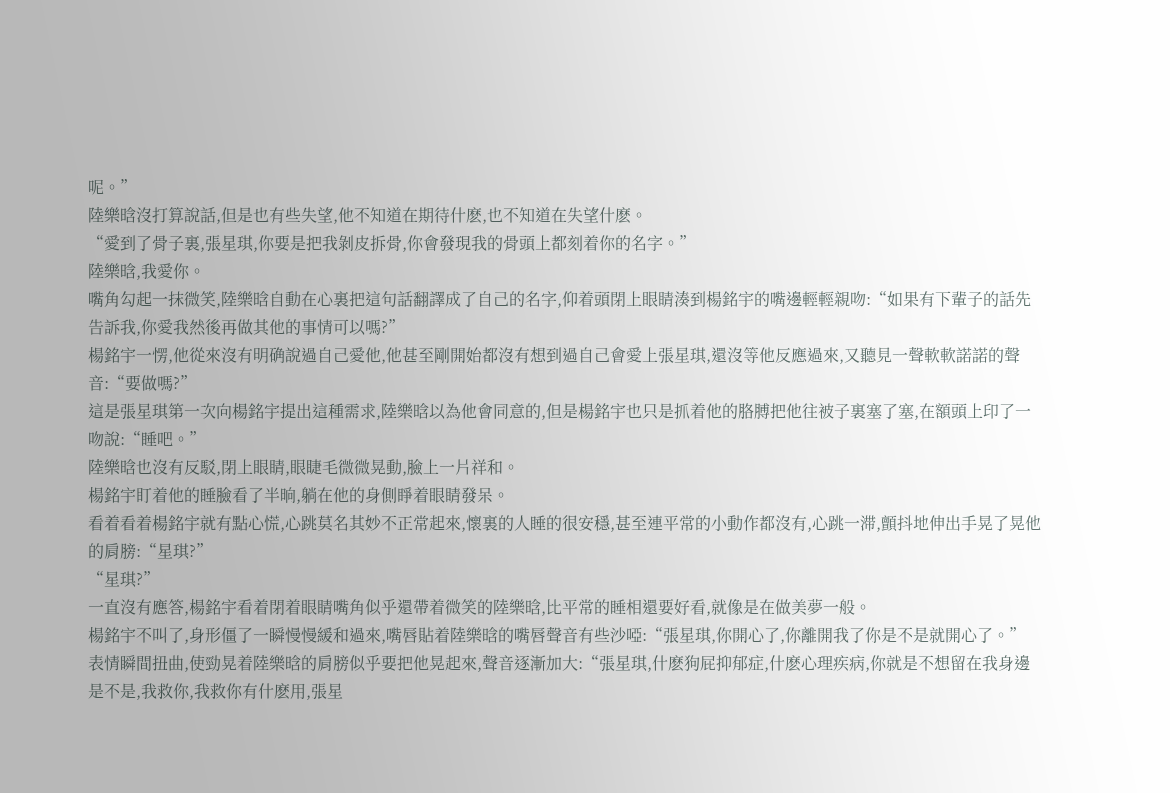呢。”
陸樂晗沒打算說話,但是也有些失望,他不知道在期待什麽,也不知道在失望什麽。
“愛到了骨子裏,張星琪,你要是把我剝皮拆骨,你會發現我的骨頭上都刻着你的名字。”
陸樂晗,我愛你。
嘴角勾起一抹微笑,陸樂晗自動在心裏把這句話翻譯成了自己的名字,仰着頭閉上眼睛湊到楊銘宇的嘴邊輕輕親吻:“如果有下輩子的話先告訴我,你愛我然後再做其他的事情可以嗎?”
楊銘宇一愣,他從來沒有明确說過自己愛他,他甚至剛開始都沒有想到過自己會愛上張星琪,還沒等他反應過來,又聽見一聲軟軟諾諾的聲音:“要做嗎?”
這是張星琪第一次向楊銘宇提出這種需求,陸樂晗以為他會同意的,但是楊銘宇也只是抓着他的胳膊把他往被子裏塞了塞,在額頭上印了一吻說:“睡吧。”
陸樂晗也沒有反駁,閉上眼睛,眼睫毛微微晃動,臉上一片祥和。
楊銘宇盯着他的睡臉看了半晌,躺在他的身側睜着眼睛發呆。
看着看着楊銘宇就有點心慌,心跳莫名其妙不正常起來,懷裏的人睡的很安穩,甚至連平常的小動作都沒有,心跳一滞,顫抖地伸出手晃了晃他的肩膀:“星琪?”
“星琪?”
一直沒有應答,楊銘宇看着閉着眼睛嘴角似乎還帶着微笑的陸樂晗,比平常的睡相還要好看,就像是在做美夢一般。
楊銘宇不叫了,身形僵了一瞬慢慢緩和過來,嘴唇貼着陸樂晗的嘴唇聲音有些沙啞:“張星琪,你開心了,你離開我了你是不是就開心了。”
表情瞬間扭曲,使勁晃着陸樂晗的肩膀似乎要把他晃起來,聲音逐漸加大:“張星琪,什麽狗屁抑郁症,什麽心理疾病,你就是不想留在我身邊是不是,我救你,我救你有什麽用,張星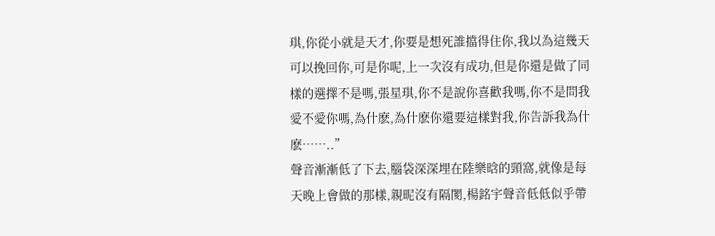琪,你從小就是天才,你要是想死誰擋得住你,我以為這幾天可以挽回你,可是你呢,上一次沒有成功,但是你還是做了同樣的選擇不是嗎,張星琪,你不是說你喜歡我嗎,你不是問我愛不愛你嗎,為什麽,為什麽你還要這樣對我,你告訴我為什麽……..”
聲音漸漸低了下去,腦袋深深埋在陸樂晗的頸窩,就像是每天晚上會做的那樣,親昵沒有隔閡,楊銘宇聲音低低似乎帶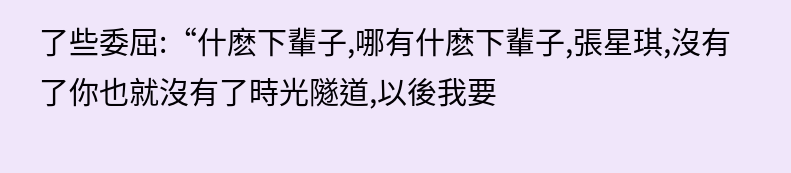了些委屈:“什麽下輩子,哪有什麽下輩子,張星琪,沒有了你也就沒有了時光隧道,以後我要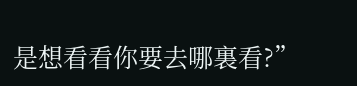是想看看你要去哪裏看?”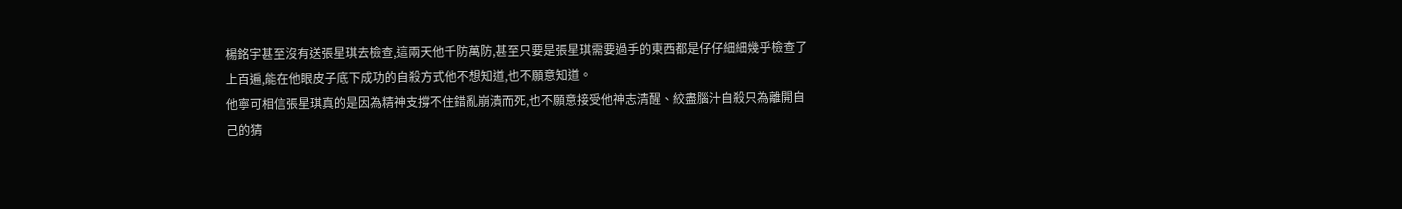楊銘宇甚至沒有送張星琪去檢查,這兩天他千防萬防,甚至只要是張星琪需要過手的東西都是仔仔細細幾乎檢查了上百遍,能在他眼皮子底下成功的自殺方式他不想知道,也不願意知道。
他寧可相信張星琪真的是因為精神支撐不住錯亂崩潰而死,也不願意接受他神志清醒、絞盡腦汁自殺只為離開自己的猜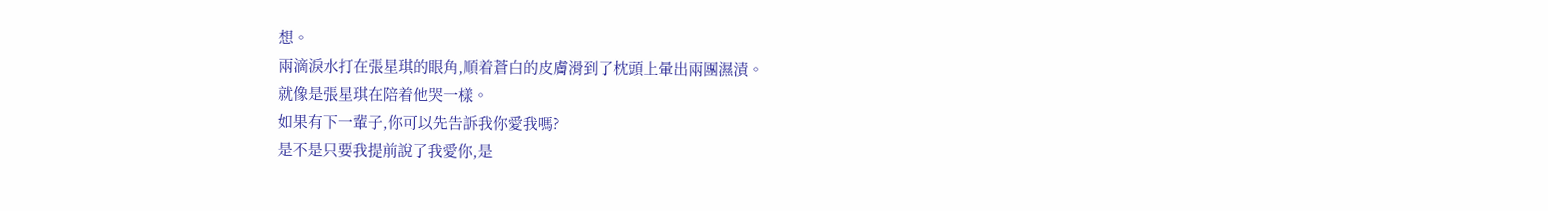想。
兩滴淚水打在張星琪的眼角,順着蒼白的皮膚滑到了枕頭上暈出兩團濕漬。
就像是張星琪在陪着他哭一樣。
如果有下一輩子,你可以先告訴我你愛我嗎?
是不是只要我提前說了我愛你,是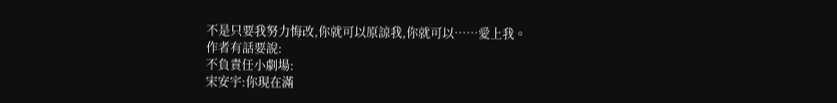不是只要我努力悔改,你就可以原諒我,你就可以……愛上我。
作者有話要說:
不負責任小劇場:
宋安宇:你現在滿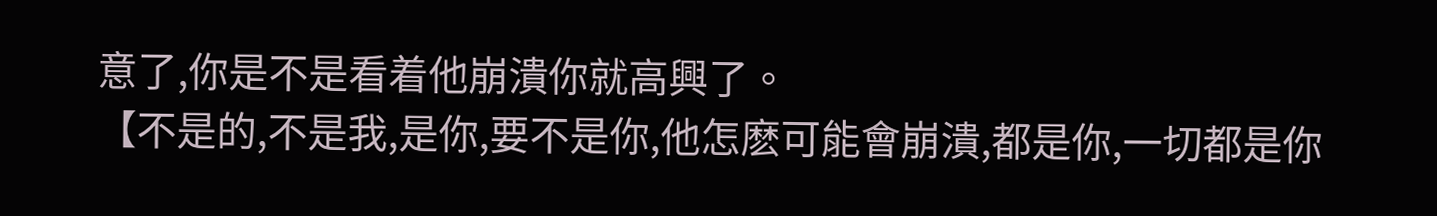意了,你是不是看着他崩潰你就高興了。
【不是的,不是我,是你,要不是你,他怎麽可能會崩潰,都是你,一切都是你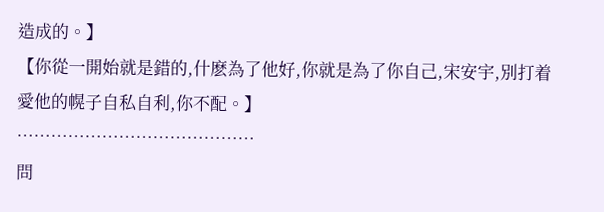造成的。】
【你從一開始就是錯的,什麽為了他好,你就是為了你自己,宋安宇,別打着愛他的幌子自私自利,你不配。】
……………………………………
問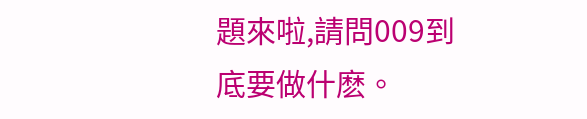題來啦,請問009到底要做什麽。